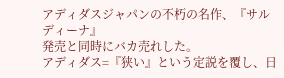アディダスジャパンの不朽の名作、『サルディーナ』
発売と同時にバカ売れした。
アディダス=『狭い』という定説を覆し、日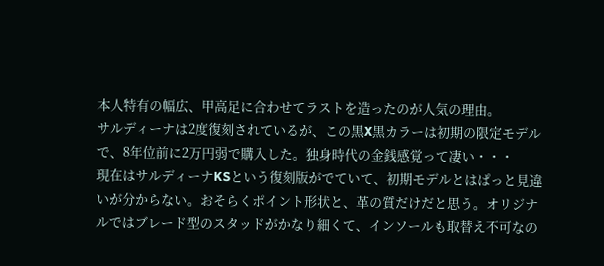本人特有の幅広、甲高足に合わせてラストを造ったのが人気の理由。
サルディーナは2度復刻されているが、この黒X黒カラーは初期の限定モデルで、8年位前に2万円弱で購入した。独身時代の金銭感覚って凄い・・・
現在はサルディーナKSという復刻版がでていて、初期モデルとはぱっと見違いが分からない。おそらくポイント形状と、革の質だけだと思う。オリジナルではブレード型のスタッドがかなり細くて、インソールも取替え不可なの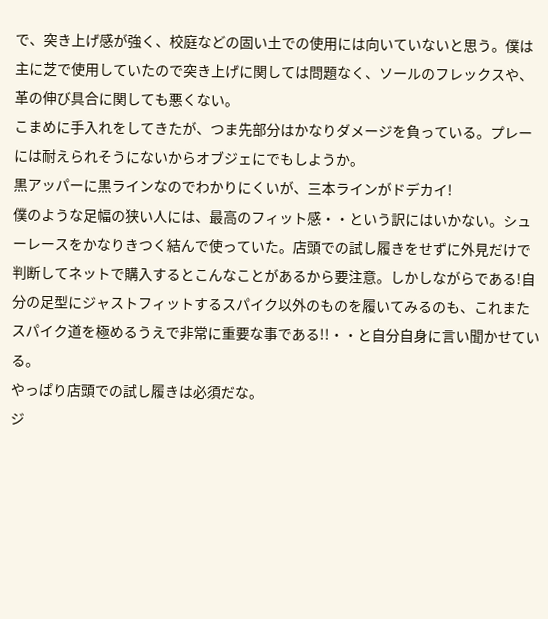で、突き上げ感が強く、校庭などの固い土での使用には向いていないと思う。僕は主に芝で使用していたので突き上げに関しては問題なく、ソールのフレックスや、革の伸び具合に関しても悪くない。
こまめに手入れをしてきたが、つま先部分はかなりダメージを負っている。プレーには耐えられそうにないからオブジェにでもしようか。
黒アッパーに黒ラインなのでわかりにくいが、三本ラインがドデカイ!
僕のような足幅の狭い人には、最高のフィット感・・という訳にはいかない。シューレースをかなりきつく結んで使っていた。店頭での試し履きをせずに外見だけで判断してネットで購入するとこんなことがあるから要注意。しかしながらである!自分の足型にジャストフィットするスパイク以外のものを履いてみるのも、これまたスパイク道を極めるうえで非常に重要な事である!!・・と自分自身に言い聞かせている。
やっぱり店頭での試し履きは必須だな。
ジ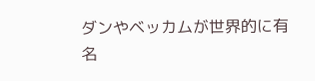ダンやベッカムが世界的に有名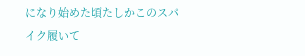になり始めた頃たしかこのスパイク履いて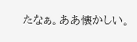たなぁ。ああ懐かしい。